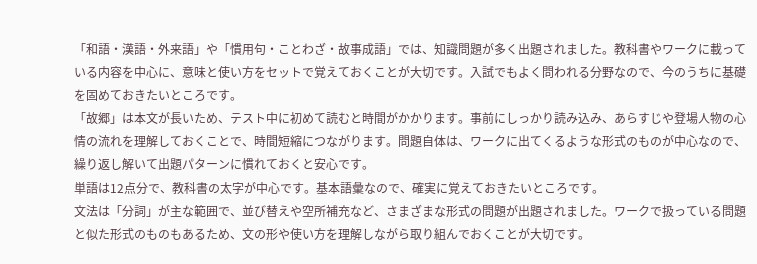「和語・漢語・外来語」や「慣用句・ことわざ・故事成語」では、知識問題が多く出題されました。教科書やワークに載っている内容を中心に、意味と使い方をセットで覚えておくことが大切です。入試でもよく問われる分野なので、今のうちに基礎を固めておきたいところです。
「故郷」は本文が長いため、テスト中に初めて読むと時間がかかります。事前にしっかり読み込み、あらすじや登場人物の心情の流れを理解しておくことで、時間短縮につながります。問題自体は、ワークに出てくるような形式のものが中心なので、繰り返し解いて出題パターンに慣れておくと安心です。
単語は12点分で、教科書の太字が中心です。基本語彙なので、確実に覚えておきたいところです。
文法は「分詞」が主な範囲で、並び替えや空所補充など、さまざまな形式の問題が出題されました。ワークで扱っている問題と似た形式のものもあるため、文の形や使い方を理解しながら取り組んでおくことが大切です。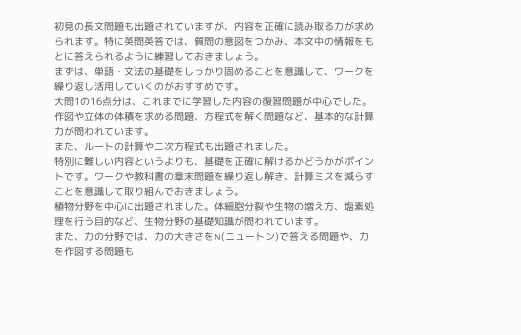初見の長文問題も出題されていますが、内容を正確に読み取る力が求められます。特に英問英答では、質問の意図をつかみ、本文中の情報をもとに答えられるように練習しておきましょう。
まずは、単語・文法の基礎をしっかり固めることを意識して、ワークを繰り返し活用していくのがおすすめです。
大問1の16点分は、これまでに学習した内容の復習問題が中心でした。作図や立体の体積を求める問題、方程式を解く問題など、基本的な計算力が問われています。
また、ルートの計算や二次方程式も出題されました。
特別に難しい内容というよりも、基礎を正確に解けるかどうかがポイントです。ワークや教科書の章末問題を繰り返し解き、計算ミスを減らすことを意識して取り組んでおきましょう。
植物分野を中心に出題されました。体細胞分裂や生物の増え方、塩素処理を行う目的など、生物分野の基礎知識が問われています。
また、力の分野では、力の大きさをN(ニュートン)で答える問題や、力を作図する問題も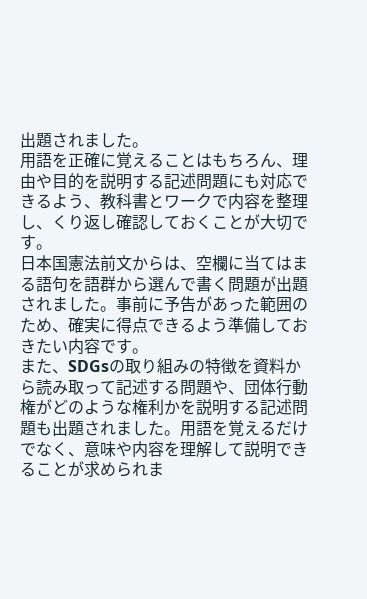出題されました。
用語を正確に覚えることはもちろん、理由や目的を説明する記述問題にも対応できるよう、教科書とワークで内容を整理し、くり返し確認しておくことが大切です。
日本国憲法前文からは、空欄に当てはまる語句を語群から選んで書く問題が出題されました。事前に予告があった範囲のため、確実に得点できるよう準備しておきたい内容です。
また、SDGsの取り組みの特徴を資料から読み取って記述する問題や、団体行動権がどのような権利かを説明する記述問題も出題されました。用語を覚えるだけでなく、意味や内容を理解して説明できることが求められま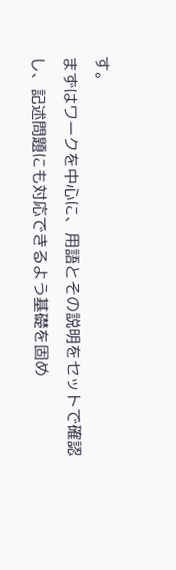す。
まずはワークを中心に、用語とその説明をセットで確認し、記述問題にも対応できるよう基礎を固め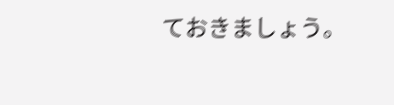ておきましょう。